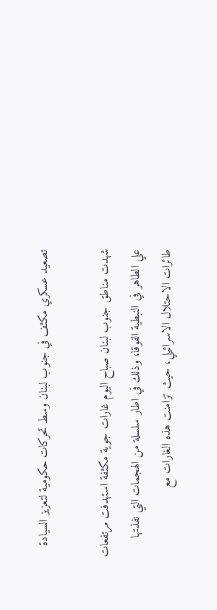تصعيد عسكري مكثف في جنوب لبنان وسط تحركات حكومية لتعزيز السيادة

شهدت مناطق جنوب لبنان صباح اليوم غارات جوية مكثفة استهدفت مرتفعات علي الطاهر في النبطية الفوقا، وذلك في اطار سلسلة من الهجمات التي نفذتها طائرات الاحتلال الاسرائيلي، حيث تزامنت هذه الغارات مع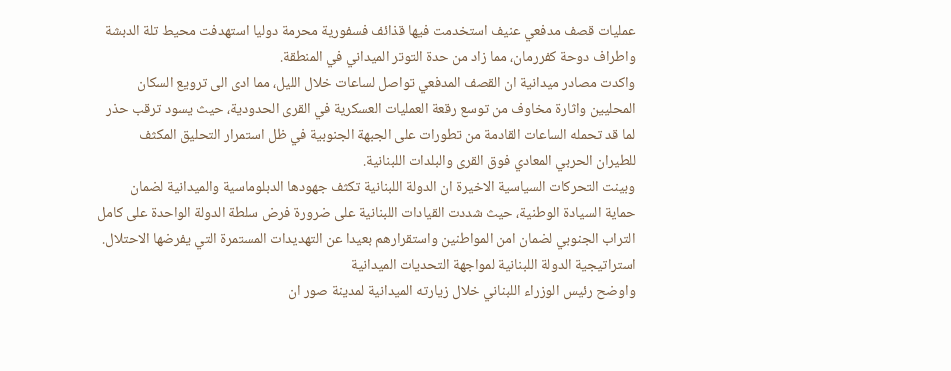عمليات قصف مدفعي عنيف استخدمت فيها قذائف فسفورية محرمة دوليا استهدفت محيط تلة الدبشة واطراف دوحة كفررمان، مما زاد من حدة التوتر الميداني في المنطقة.
واكدت مصادر ميدانية ان القصف المدفعي تواصل لساعات خلال الليل، مما ادى الى ترويع السكان المحليين واثارة مخاوف من توسع رقعة العمليات العسكرية في القرى الحدودية، حيث يسود ترقب حذر لما قد تحمله الساعات القادمة من تطورات على الجبهة الجنوبية في ظل استمرار التحليق المكثف للطيران الحربي المعادي فوق القرى والبلدات اللبنانية.
وبينت التحركات السياسية الاخيرة ان الدولة اللبنانية تكثف جهودها الدبلوماسية والميدانية لضمان حماية السيادة الوطنية، حيث شددت القيادات اللبنانية على ضرورة فرض سلطة الدولة الواحدة على كامل التراب الجنوبي لضمان امن المواطنين واستقرارهم بعيدا عن التهديدات المستمرة التي يفرضها الاحتلال.
استراتيجية الدولة اللبنانية لمواجهة التحديات الميدانية
واوضح رئيس الوزراء اللبناني خلال زيارته الميدانية لمدينة صور ان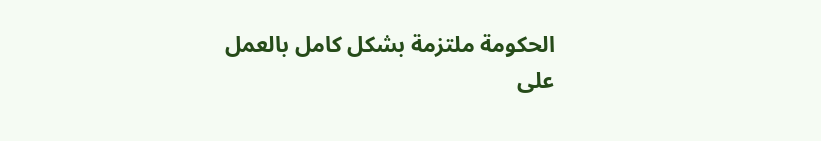الحكومة ملتزمة بشكل كامل بالعمل على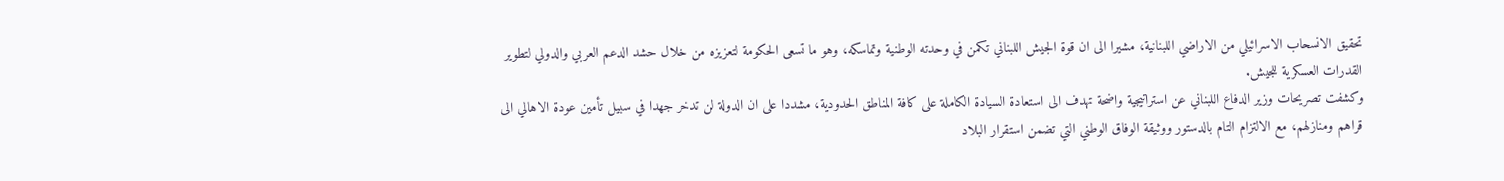تحقيق الانسحاب الاسرائيلي من الاراضي اللبنانية، مشيرا الى ان قوة الجيش اللبناني تكمن في وحدته الوطنية وتماسكه، وهو ما تسعى الحكومة لتعزيزه من خلال حشد الدعم العربي والدولي لتطوير القدرات العسكرية للجيش.
وكشفت تصريحات وزير الدفاع اللبناني عن استراتيجية واضحة تهدف الى استعادة السيادة الكاملة على كافة المناطق الحدودية، مشددا على ان الدولة لن تدخر جهدا في سبيل تأمين عودة الاهالي الى قراهم ومنازلهم، مع الالتزام التام بالدستور ووثيقة الوفاق الوطني التي تضمن استقرار البلاد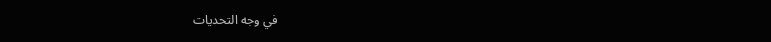في وجه التحديات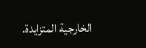الخارجية المتزايدة.